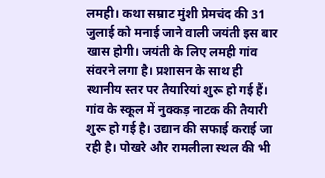लमही। कथा सम्राट मुंशी प्रेमचंद की 31 जुलाई को मनाई जाने वाली जयंती इस बार खास होगी। जयंती के लिए लमही गांव संवरने लगा है। प्रशासन के साथ ही स्थानीय स्तर पर तैयारियां शुरू हो गई हैं। गांव के स्कूल में नुक्कड़ नाटक की तैयारी शुरू हो गई है। उद्यान की सफाई कराई जा रही है। पोखरे और रामलीला स्थल की भी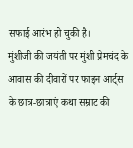सफाई आरंभ हो चुकी है।
मुंशीजी की जयंती पर मुंशी प्रेमचंद के आवास की दीवारों पर फाइन आर्ट्स के छात्र-छात्राएं कथा सम्राट की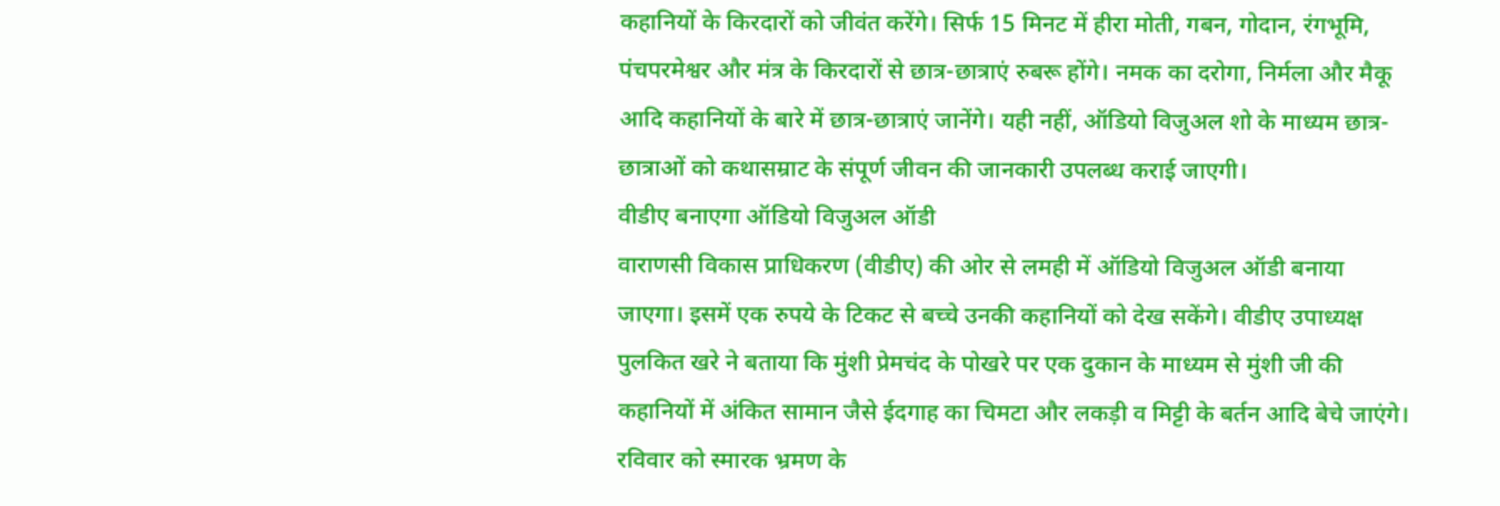कहानियों के किरदारों को जीवंत करेंगे। सिर्फ 15 मिनट में हीरा मोती, गबन, गोदान, रंगभूमि, पंचपरमेश्वर और मंत्र के किरदारों से छात्र-छात्राएं रुबरू होंगे। नमक का दरोगा, निर्मला और मैकू आदि कहानियों के बारे में छात्र-छात्राएं जानेंगे। यही नहीं, ऑडियो विजुअल शो के माध्यम छात्र-छात्राओं को कथासम्राट के संपूर्ण जीवन की जानकारी उपलब्ध कराई जाएगी।
वीडीए बनाएगा ऑडियो विजुअल ऑडी
वाराणसी विकास प्राधिकरण (वीडीए) की ओर से लमही में ऑडियो विजुअल ऑडी बनाया जाएगा। इसमें एक रुपये के टिकट से बच्चे उनकी कहानियों को देख सकेंगे। वीडीए उपाध्यक्ष पुलकित खरे ने बताया कि मुंशी प्रेमचंद के पोखरे पर एक दुकान के माध्यम से मुंशी जी की कहानियों में अंकित सामान जैसे ईदगाह का चिमटा और लकड़ी व मिट्टी के बर्तन आदि बेचे जाएंगे। रविवार को स्मारक भ्रमण के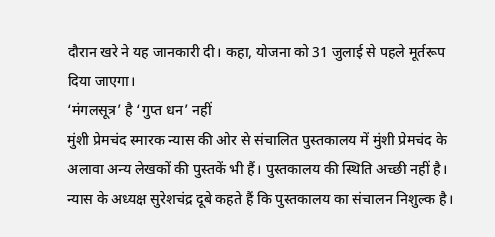दौरान खरे ने यह जानकारी दी। कहा, योजना को 31 जुलाई से पहले मूर्तरूप दिया जाएगा।
‘मंगलसूत्र’ है ‘गुप्त धन’ नहीं
मुंशी प्रेमचंद स्मारक न्यास की ओर से संचालित पुस्तकालय में मुंशी प्रेमचंद के अलावा अन्य लेखकों की पुस्तकें भी हैं। पुस्तकालय की स्थिति अच्छी नहीं है। न्यास के अध्यक्ष सुरेशचंद्र दूबे कहते हैं कि पुस्तकालय का संचालन निशुल्क है।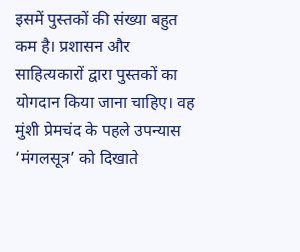इसमें पुस्तकों की संख्या बहुत कम है। प्रशासन और साहित्यकारों द्वारा पुस्तकों का योगदान किया जाना चाहिए। वह मुंशी प्रेमचंद के पहले उपन्यास ‘मंगलसूत्र’ को दिखाते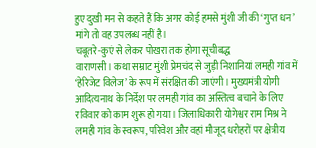हुए दुखी मन से कहते हैं कि अगर कोई हमसे मुंशी जी की ‘गुप्त धन’ मांगे तो वह उपलब्ध नहीं है।
चबूतरे-कुएं से लेकर पोखरा तक होगा सूचीबद्ध
वाराणसी। कथा सम्राट मुंशी प्रेमचंद से जुड़ी निशानियां लमही गांव में ‘हेरिजेट विलेज’ के रूप में संरक्षित की जाएंगी। मुख्यमंत्री योगी आदित्यनाथ के निर्देश पर लमही गांव का अस्तित्व बचाने के लिए रविवार को काम शुरू हो गया। जिलाधिकारी योगेश्वर राम मिश्र ने लमही गांव के स्वरूप, परिवेश और वहां मौजूद धरोहरों पर क्षेत्रीय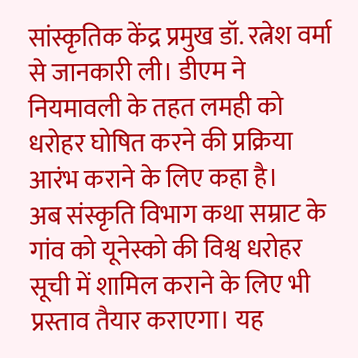सांस्कृतिक केंद्र प्रमुख डॉ. रत्नेश वर्मा से जानकारी ली। डीएम ने नियमावली के तहत लमही को धरोहर घोषित करने की प्रक्रिया आरंभ कराने के लिए कहा है।
अब संस्कृति विभाग कथा सम्राट के गांव को यूनेस्को की विश्व धरोहर सूची में शामिल कराने के लिए भी प्रस्ताव तैयार कराएगा। यह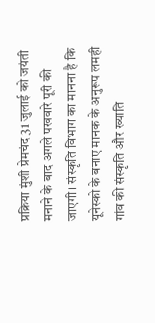प्रक्रिया मुंशी प्रेमचंद 31 जुलाई को जयंती मनाने के बाद अगले पखवारे पूरी की जाएगी। संस्कृति विभाग का मानना है कि यूनेस्को के बनाए मानक के अनुरूप लमही गांव की संस्कृति और ख्याति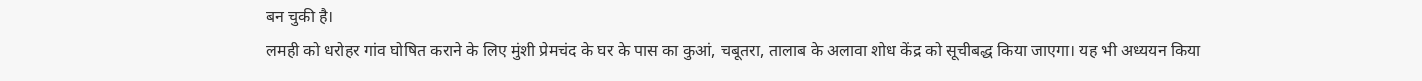बन चुकी है।
लमही को धरोहर गांव घोषित कराने के लिए मुंशी प्रेमचंद के घर के पास का कुआं, चबूतरा, तालाब के अलावा शोध केंद्र को सूचीबद्ध किया जाएगा। यह भी अध्ययन किया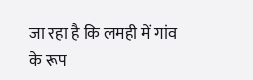जा रहा है कि लमही में गांव के रूप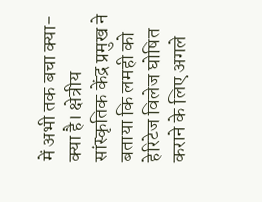में अभी तक बचा क्या-क्या है। क्षेत्रीय सांस्कृतिक केंद्र प्रमुख ने बताया कि लमही को हेरिटेज विलेज घोषित कराने के लिए अगले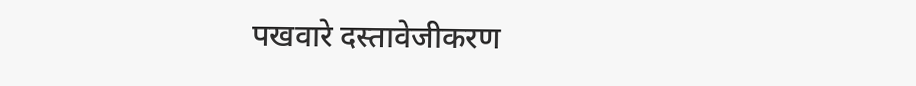पखवारे दस्तावेजीकरण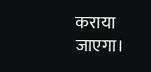कराया जाएगा।